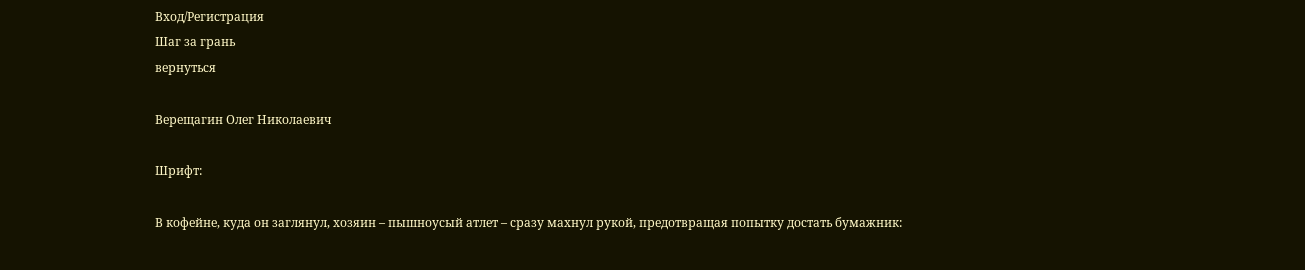Вход/Регистрация
Шаг за грань
вернуться

Верещагин Олег Николаевич

Шрифт:

В кофейне, куда он заглянул, хозяин – пышноусый атлет – сразу махнул рукой, предотвращая попытку достать бумажник: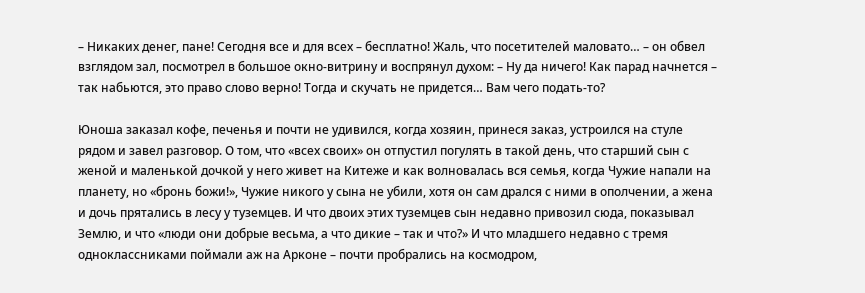– Никаких денег, пане! Сегодня все и для всех – бесплатно! Жаль, что посетителей маловато… – он обвел взглядом зал, посмотрел в большое окно-витрину и воспрянул духом: – Ну да ничего! Как парад начнется – так набьются, это право слово верно! Тогда и скучать не придется… Вам чего подать-то?

Юноша заказал кофе, печенья и почти не удивился, когда хозяин, принеся заказ, устроился на стуле рядом и завел разговор. О том, что «всех своих» он отпустил погулять в такой день, что старший сын с женой и маленькой дочкой у него живет на Китеже и как волновалась вся семья, когда Чужие напали на планету, но «бронь божи!», Чужие никого у сына не убили, хотя он сам дрался с ними в ополчении, а жена и дочь прятались в лесу у туземцев. И что двоих этих туземцев сын недавно привозил сюда, показывал Землю, и что «люди они добрые весьма, а что дикие – так и что?» И что младшего недавно с тремя одноклассниками поймали аж на Арконе – почти пробрались на космодром,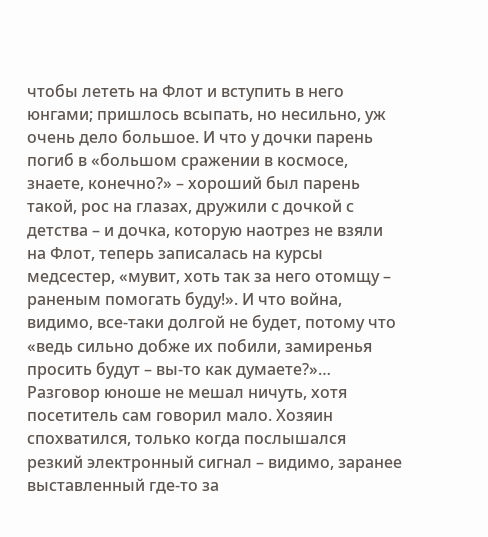чтобы лететь на Флот и вступить в него юнгами; пришлось всыпать, но несильно, уж очень дело большое. И что у дочки парень погиб в «большом сражении в космосе, знаете, конечно?» – хороший был парень такой, рос на глазах, дружили с дочкой с детства – и дочка, которую наотрез не взяли на Флот, теперь записалась на курсы медсестер, «мувит, хоть так за него отомщу – раненым помогать буду!». И что война, видимо, все-таки долгой не будет, потому что «ведь сильно добже их побили, замиренья просить будут – вы-то как думаете?»… Разговор юноше не мешал ничуть, хотя посетитель сам говорил мало. Хозяин спохватился, только когда послышался резкий электронный сигнал – видимо, заранее выставленный где-то за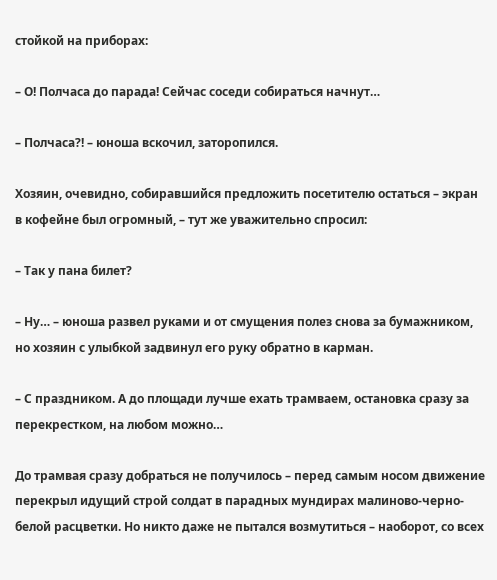стойкой на приборах:

– О! Полчаса до парада! Сейчас соседи собираться начнут…

– Полчаса?! – юноша вскочил, заторопился.

Хозяин, очевидно, собиравшийся предложить посетителю остаться – экран в кофейне был огромный, – тут же уважительно спросил:

– Так у пана билет?

– Ну… – юноша развел руками и от смущения полез снова за бумажником, но хозяин с улыбкой задвинул его руку обратно в карман.

– С праздником. А до площади лучше ехать трамваем, остановка сразу за перекрестком, на любом можно…

До трамвая сразу добраться не получилось – перед самым носом движение перекрыл идущий строй солдат в парадных мундирах малиново-черно-белой расцветки. Но никто даже не пытался возмутиться – наоборот, со всех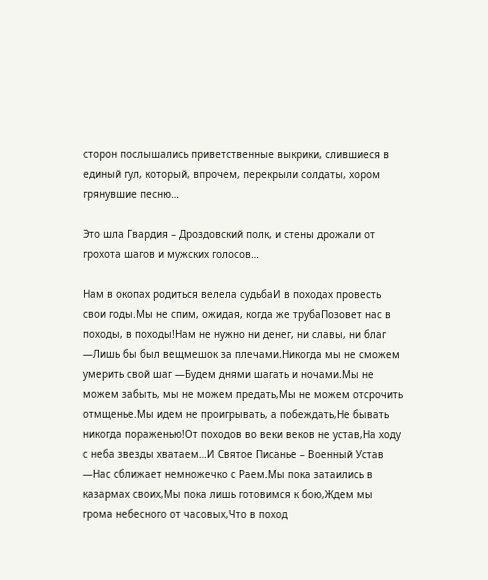сторон послышались приветственные выкрики, слившиеся в единый гул, который, впрочем, перекрыли солдаты, хором грянувшие песню…

Это шла Гвардия – Дроздовский полк, и стены дрожали от грохота шагов и мужских голосов…

Нам в окопах родиться велела судьбаИ в походах провесть свои годы.Мы не спим, ожидая, когда же трубаПозовет нас в походы, в походы!Нам не нужно ни денег, ни славы, ни благ —Лишь бы был вещмешок за плечами.Никогда мы не сможем умерить свой шаг —Будем днями шагать и ночами.Мы не можем забыть, мы не можем предать,Мы не можем отсрочить отмщенье.Мы идем не проигрывать, а побеждать,Не бывать никогда пораженью!От походов во веки веков не устав,На ходу с неба звезды хватаем…И Святое Писанье – Военный Устав —Нас сближает немножечко с Раем.Мы пока затаились в казармах своих,Мы пока лишь готовимся к бою,Ждем мы грома небесного от часовых,Что в поход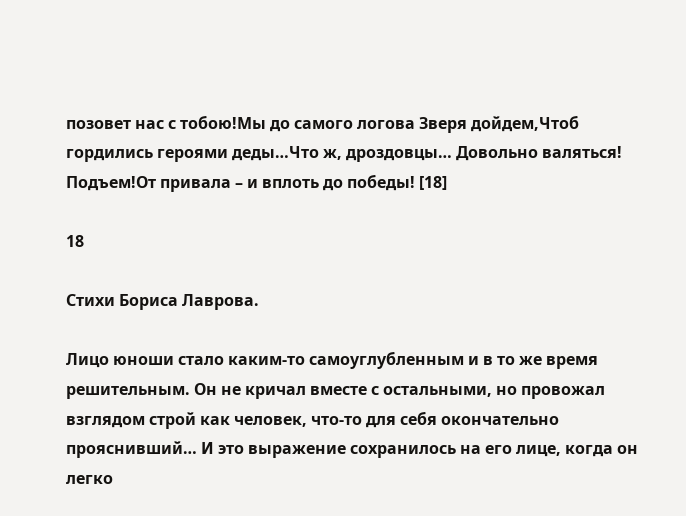позовет нас с тобою!Мы до самого логова Зверя дойдем,Чтоб гордились героями деды…Что ж, дроздовцы… Довольно валяться! Подъем!От привала – и вплоть до победы! [18]

18

Стихи Бориса Лаврова.

Лицо юноши стало каким-то самоуглубленным и в то же время решительным. Он не кричал вместе с остальными, но провожал взглядом строй как человек, что-то для себя окончательно прояснивший… И это выражение сохранилось на его лице, когда он легко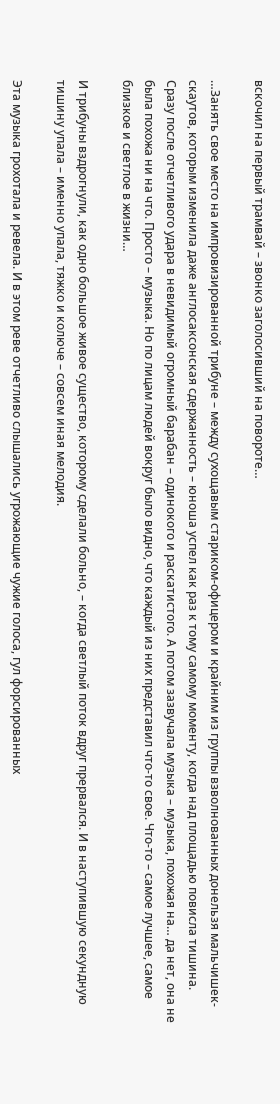вскочил на первый трамвай – звонко заголосивший на повороте…

…Занять свое место на импровизированной трибуне – между сухощавым стариком-офицером и крайним из группы взволнованных донельзя мальчишек-скаутов, которым изменила даже англосаксонская сдержанность – юноша успел как раз к тому самому моменту, когда над площадью повисла тишина. Сразу после отчетливого удара в невидимый огромный барабан – одинокого и раскатистого. А потом зазвучала музыка – музыка, похожая на… да нет, она не была похожа ни на что. Просто – музыка. Но по лицам людей вокруг было видно, что каждый из них представил что-то свое. Что-то – самое лучшее, самое близкое и светлое в жизни…

И трибуны вздрогнули, как одно большое живое существо, которому сделали больно, – когда светлый поток вдруг прервался. И в наступившую секундную тишину упала – именно упала, тяжко и колюче – совсем иная мелодия.

Эта музыка грохотала и ревела. И в этом реве отчетливо слышались угрожающие чужие голоса, гул форсированных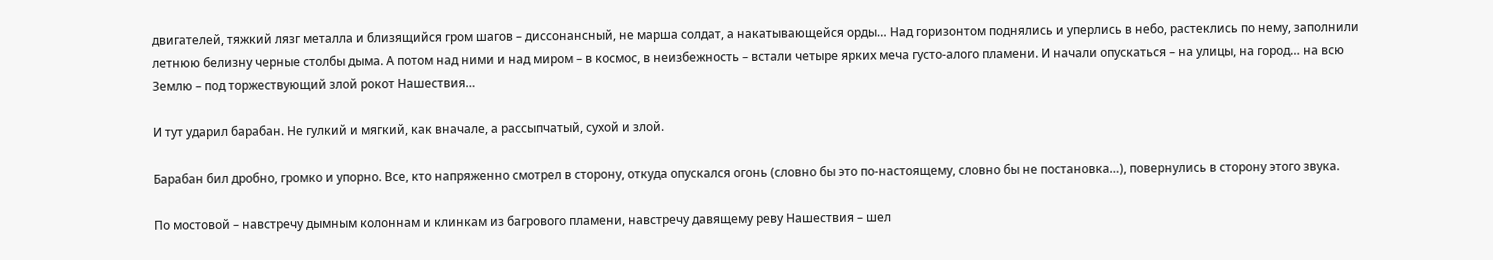двигателей, тяжкий лязг металла и близящийся гром шагов – диссонансный, не марша солдат, а накатывающейся орды… Над горизонтом поднялись и уперлись в небо, растеклись по нему, заполнили летнюю белизну черные столбы дыма. А потом над ними и над миром – в космос, в неизбежность – встали четыре ярких меча густо-алого пламени. И начали опускаться – на улицы, на город… на всю Землю – под торжествующий злой рокот Нашествия…

И тут ударил барабан. Не гулкий и мягкий, как вначале, а рассыпчатый, сухой и злой.

Барабан бил дробно, громко и упорно. Все, кто напряженно смотрел в сторону, откуда опускался огонь (словно бы это по-настоящему, словно бы не постановка…), повернулись в сторону этого звука.

По мостовой – навстречу дымным колоннам и клинкам из багрового пламени, навстречу давящему реву Нашествия – шел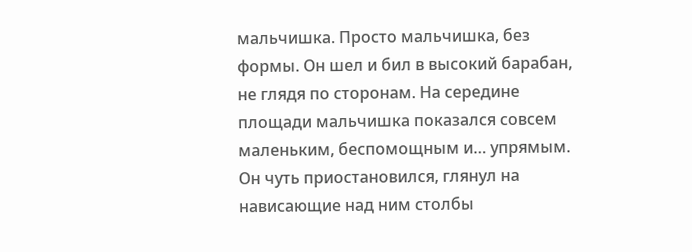мальчишка. Просто мальчишка, без формы. Он шел и бил в высокий барабан, не глядя по сторонам. На середине площади мальчишка показался совсем маленьким, беспомощным и… упрямым. Он чуть приостановился, глянул на нависающие над ним столбы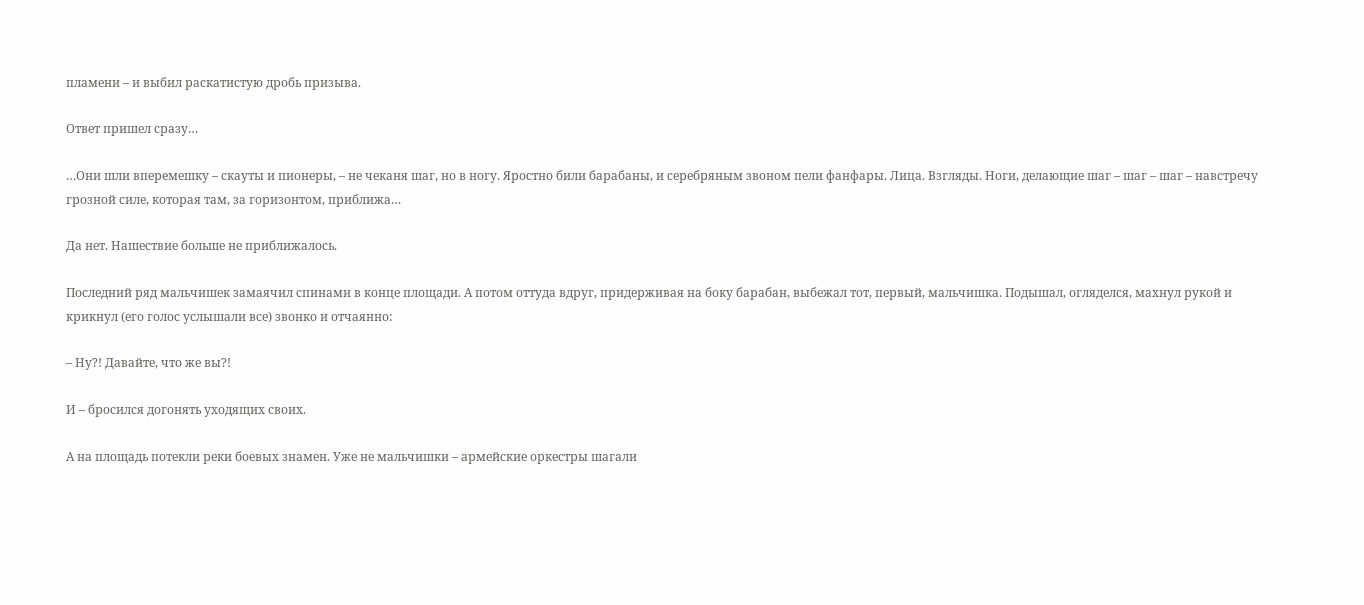пламени – и выбил раскатистую дробь призыва.

Ответ пришел сразу…

…Они шли вперемешку – скауты и пионеры, – не чеканя шаг, но в ногу. Яростно били барабаны, и серебряным звоном пели фанфары. Лица. Взгляды. Ноги, делающие шаг – шаг – шаг – навстречу грозной силе, которая там, за горизонтом, приближа…

Да нет. Нашествие больше не приближалось.

Последний ряд мальчишек замаячил спинами в конце площади. А потом оттуда вдруг, придерживая на боку барабан, выбежал тот, первый, мальчишка. Подышал, огляделся, махнул рукой и крикнул (его голос услышали все) звонко и отчаянно:

– Ну?! Давайте, что же вы?!

И – бросился догонять уходящих своих.

А на площадь потекли реки боевых знамен. Уже не мальчишки – армейские оркестры шагали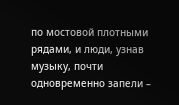по мостовой плотными рядами, и люди, узнав музыку, почти одновременно запели –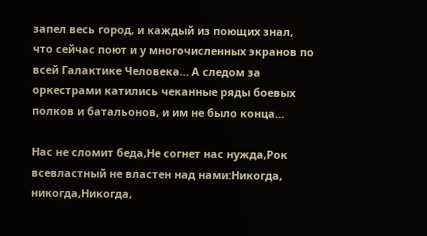запел весь город, и каждый из поющих знал, что сейчас поют и у многочисленных экранов по всей Галактике Человека… А следом за оркестрами катились чеканные ряды боевых полков и батальонов, и им не было конца…

Нас не сломит беда,Не согнет нас нужда,Рок всевластный не властен над нами:Никогда, никогда,Никогда,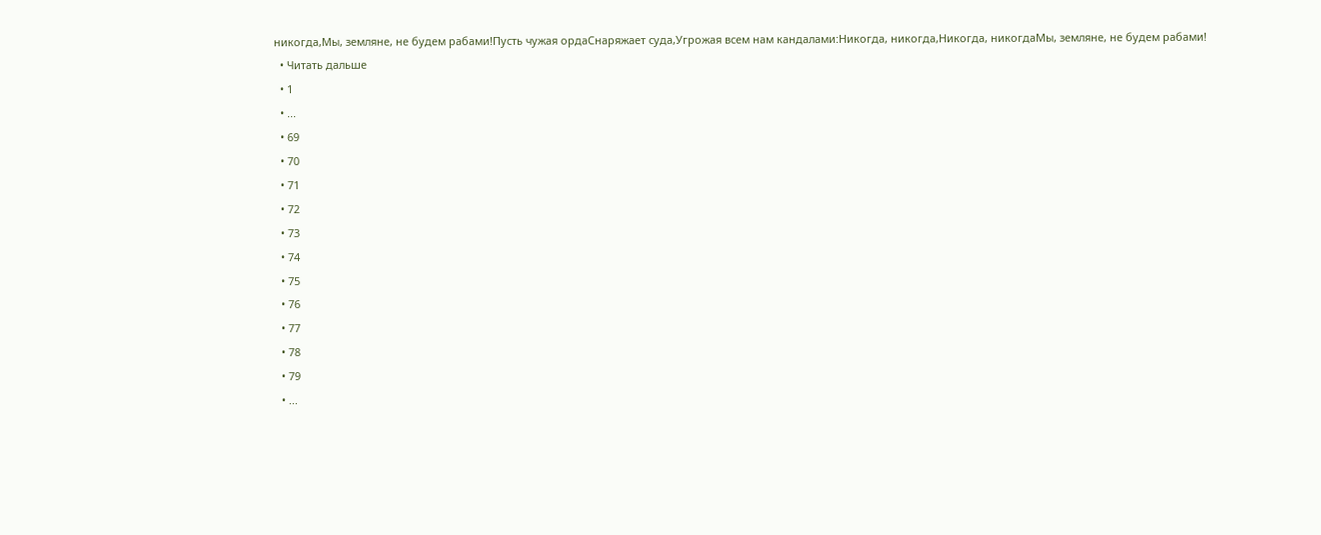никогда,Мы, земляне, не будем рабами!Пусть чужая ордаСнаряжает суда,Угрожая всем нам кандалами:Никогда, никогда,Никогда, никогдаМы, земляне, не будем рабами!
  • Читать дальше
  • 1
  • ...
  • 69
  • 70
  • 71
  • 72
  • 73
  • 74
  • 75
  • 76
  • 77
  • 78
  • 79
  • ...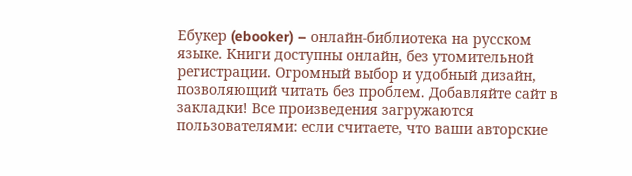Ебукер (ebooker) – онлайн-библиотека на русском языке. Книги доступны онлайн, без утомительной регистрации. Огромный выбор и удобный дизайн, позволяющий читать без проблем. Добавляйте сайт в закладки! Все произведения загружаются пользователями: если считаете, что ваши авторские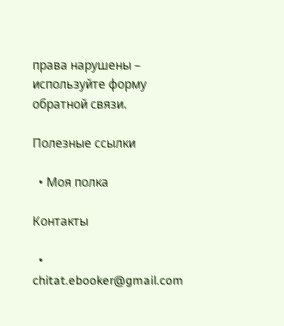права нарушены – используйте форму обратной связи.

Полезные ссылки

  • Моя полка

Контакты

  • chitat.ebooker@gmail.com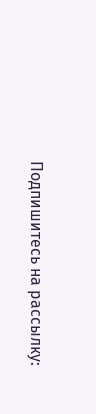Подпишитесь на рассылку: